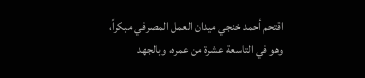اقتحم أحمد خنجي ميدان العمل المصرفي مبكراً، وهو في التاسعة عشرة من عمره، وبالجهد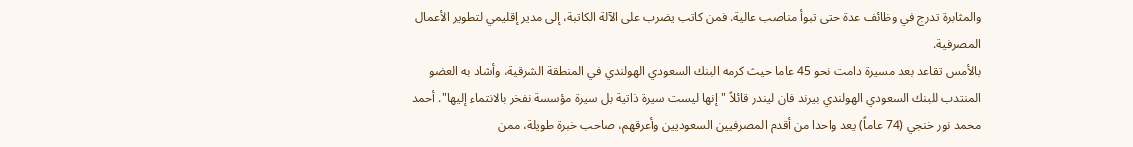والمثابرة تدرج في وظائف عدة حتى تبوأ مناصب عالية. فمن كاتب يضرب على الآلة الكاتبة، إلى مدير إقليمي لتطوير الأعمال المصرفية.
بالأمس تقاعد بعد مسيرة دامت نحو 45 عاما حيث كرمه البنك السعودي الهولندي في المنطقة الشرقية، وأشاد به العضو المنتدب للبنك السعودي الهولندي بيرند فان ليندر قائلاً "إنها ليست سيرة ذاتية بل سيرة مؤسسة نفخر بالانتماء إليها". أحمد محمد نور خنجي (74 عاماً) يعد واحدا من أقدم المصرفيين السعوديين وأعرقهم، صاحب خبرة طويلة، ممن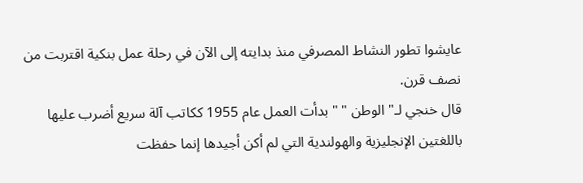عايشوا تطور النشاط المصرفي منذ بدايته إلى الآن في رحلة عمل بنكية اقتربت من نصف قرن.
قال خنجي لـ" الوطن " " بدأت العمل عام 1955 ككاتب آلة سريع أضرب عليها باللغتين الإنجليزية والهولندية التي لم أكن أجيدها إنما حفظت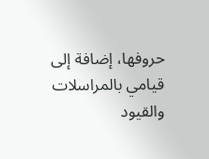حروفها، إضافة إلى قيامي بالمراسلات والقيود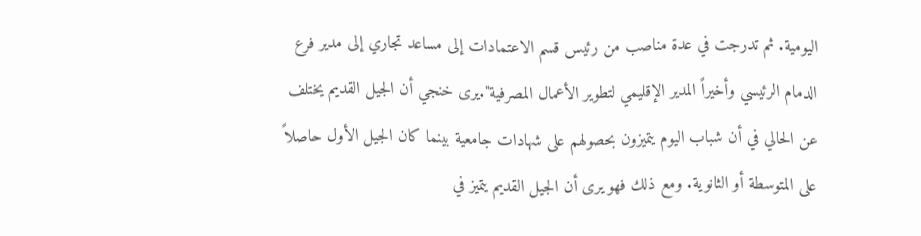اليومية. ثم تدرجت في عدة مناصب من رئيس قسم الاعتمادات إلى مساعد تجاري إلى مدير فرع الدمام الرئيسي وأخيراً المدير الإقليمي لتطوير الأعمال المصرفية".يرى خنجي أن الجيل القديم يختلف عن الحالي في أن شباب اليوم يتميزون بحصولهم على شهادات جامعية بينما كان الجيل الأول حاصلاً على المتوسطة أو الثانوية. ومع ذلك فهو يرى أن الجيل القديم يتميز في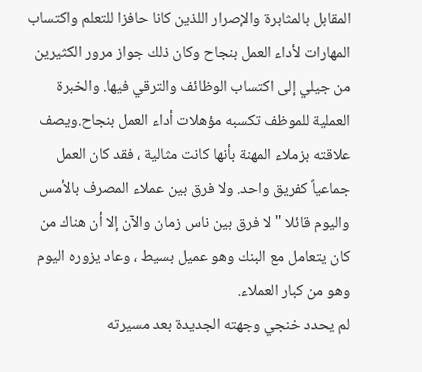المقابل بالمثابرة والإصرار اللذين كانا حافزا للتعلم واكتساب المهارات لأداء العمل بنجاح وكان ذلك جواز مرور الكثيرين من جيلي إلى اكتساب الوظائف والترقي فيها. والخبرة العملية للموظف تكسبه مؤهلات أداء العمل بنجاح.ويصف علاقته بزملاء المهنة بأنها كانت مثالية ، فقد كان العمل جماعياً كفريق واحد. ولا فرق بين عملاء المصرف بالأمس واليوم قائلا " لا فرق بين ناس زمان والآن إلا أن هناك من كان يتعامل مع البنك وهو عميل بسيط ، وعاد يزوره اليوم وهو من كبار العملاء.
لم يحدد خنجي وجهته الجديدة بعد مسيرته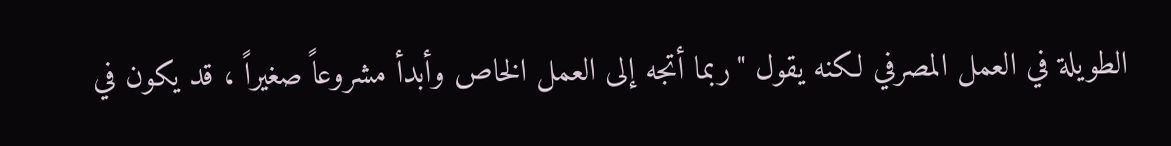الطويلة في العمل المصرفي لكنه يقول "ربما أتجه إلى العمل الخاص وأبدأ مشروعاً صغيراً ، قد يكون في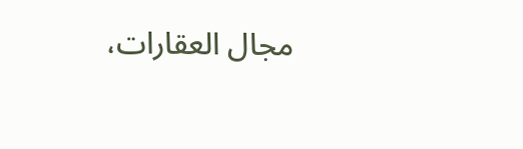مجال العقارات،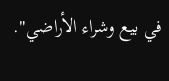في بيع وشراء الأراضي".